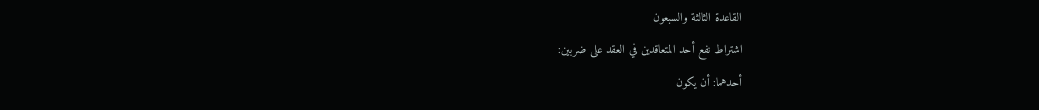القاعدة الثالثة والسبعون
اشتراط نفع أحد المتعاقدين في العقد على ضربين:
أحدهما: أن يكون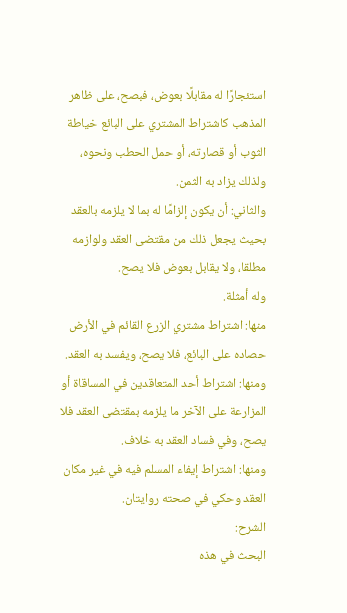استئجارًا له مقابلًا بعوض، فبصح، على ظاهر المذهب كاشتراط المشتري على البائع خياطة الثوب أو قصارته، أو حمل الحطب ونحوه، ولذلك يزاد به الثمن.
والثاني: أن يكون إلزامًا له بما لا يلزمه بالعقد بحيث يجعل ذلك من مقتضى العقد ولوازمه مطلقا، ولا يقابل بعوض فلا يصح.
وله أمثلة.
منها: اشتراط مشتري الزرع القائم في الأرض حصاده على البائع، فلا يصح، ويفسد به العقد.
ومنها: اشتراط أحد المتعاقدين في المساقاة أو المزارعة على الآخر ما يلزمه بمقتضى العقد فلا يصح، وفي فساد العقد به خلاف.
ومنها: اشتراط إيفاء المسلم فيه في غير مكان العقد وحكي في صحته روايتان.
الشرح:
البحث في هذه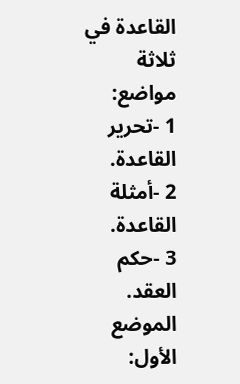القاعدة في ثلاثة مواضع:
1 -تحرير القاعدة.
2 -أمثلة القاعدة.
3 -حكم العقد.
الموضع الأول: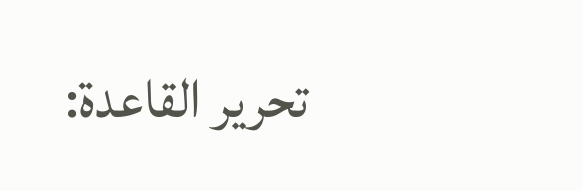تحرير القاعدة: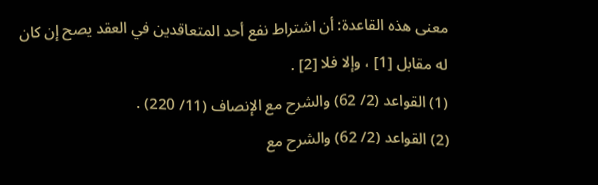معنى هذه القاعدة: أن اشتراط نفع أحد المتعاقدين في العقد يصح إن كان له مقابل [1] ، وإلا فلا [2] .
(1) القواعد (2/ 62) والشرح مع الإنصاف (11/ 220) .
(2) القواعد (2/ 62) والشرح مع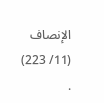الإنصاف (11/ 223) .